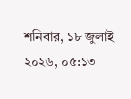শনিবার, ১৮ জুলাই ২০২৬, ০৫:১৩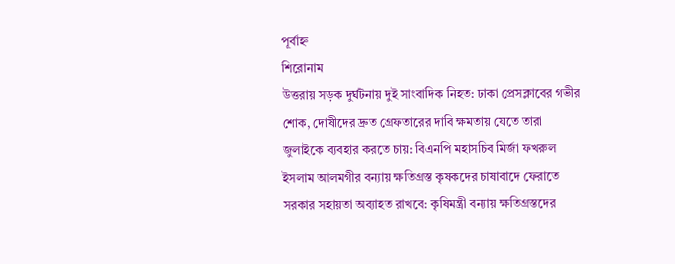পূর্বাহ্ন
শিরোনাম
উত্তরায় সড়ক দুর্ঘটনায় দুই সাংবাদিক নিহত: ঢাকা প্রেসক্লাবের গভীর শোক, দোষীদের দ্রুত গ্রেফতারের দাবি ক্ষমতায় যেতে তারা জুলাইকে ব্যবহার করতে চায়: বিএনপি মহাসচিব মির্জা ফখরুল ইসলাম আলমগীর বন্যায় ক্ষতিগ্রস্ত কৃষকদের চাষাবাদে ফেরাতে সরকার সহায়তা অব্যাহত রাখবে: কৃষিমন্ত্রী বন্যায় ক্ষতিগ্রস্তদের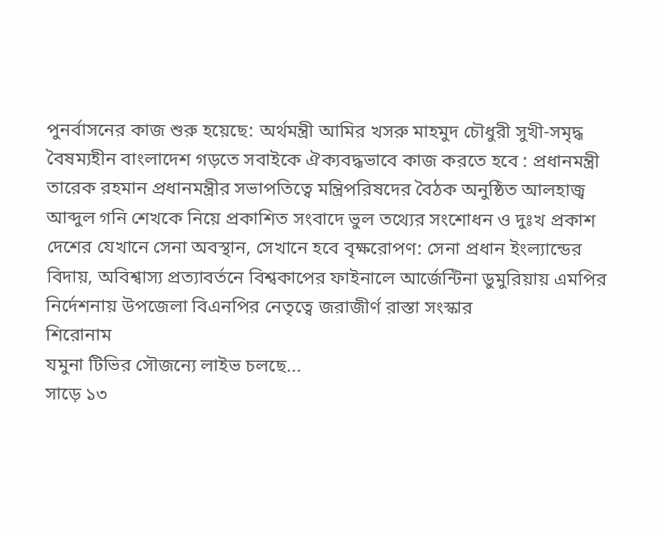পুনর্বাসনের কাজ শুরু হয়েছে: অর্থমন্ত্রী আমির খসরু মাহমুদ চৌধুরী সুখী-সমৃদ্ধ বৈষম্যহীন বাংলাদেশ গড়তে সবাইকে ঐক্যবদ্ধভাবে কাজ করতে হবে : প্রধানমন্ত্রী তারেক রহমান প্রধানমন্ত্রীর সভাপতিত্বে মন্ত্রিপরিষদের বৈঠক অনুষ্ঠিত আলহাজ্ব আব্দুল গনি শেখকে নিয়ে প্রকাশিত সংবাদে ভুল তথ্যের সংশোধন ও দুঃখ প্রকাশ দেশের যেখানে সেনা অবস্থান, সেখানে হবে বৃক্ষরোপণ: সেনা প্রধান ইংল্যান্ডের বিদায়, অবিশ্বাস্য প্রত্যাবর্তনে বিশ্বকাপের ফাইনালে আর্জেন্টিনা ডুমুরিয়ায় এমপির নির্দেশনায় উপজেলা বিএনপির নেতৃত্বে জরাজীর্ণ রাস্তা সংস্কার
শিরোনাম
যমুনা টিভির সৌজন্যে লাইভ চলছে...
সাড়ে ১৩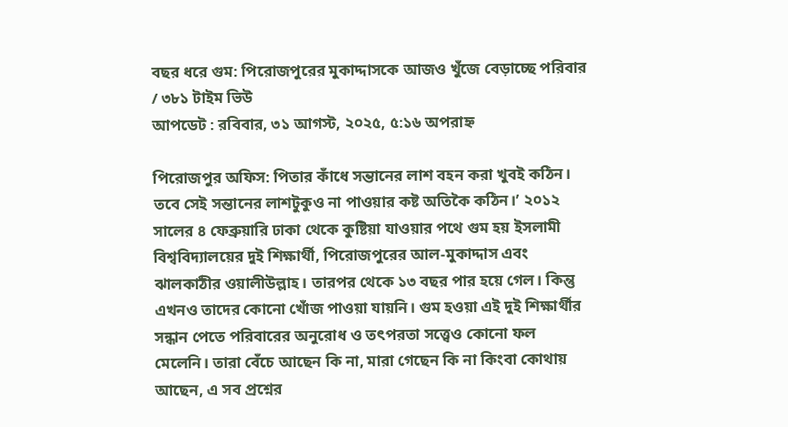বছর ধরে গুম: পিরোজপুরের মুকাদ্দাসকে আজও খুঁজে বেড়াচ্ছে পরিবার
/ ৩৮১ টাইম ভিউ
আপডেট : রবিবার, ৩১ আগস্ট, ২০২৫, ৫:১৬ অপরাহ্ন

পিরোজপুর অফিস: পিতার কাঁধে সন্তানের লাশ বহন করা খুবই কঠিন। তবে সেই সন্তানের লাশটুকুও না পাওয়ার কষ্ট অতিকৈ কঠিন।’ ২০১২ সালের ৪ ফেব্রুয়ারি ঢাকা থেকে কুষ্টিয়া যাওয়ার পথে গুম হয় ইসলামী বিশ্ববিদ্যালয়ের দুই শিক্ষার্থী, পিরোজপুরের আল-মুকাদ্দাস এবং ঝালকাঠীর ওয়ালীউল্লাহ। তারপর থেকে ১৩ বছর পার হয়ে গেল। কিন্তু এখনও তাদের কোনো খোঁজ পাওয়া যায়নি। গুম হওয়া এই দুই শিক্ষার্থীর সন্ধান পেতে পরিবারের অনুরোধ ও তৎপরতা সত্ত্বেও কোনো ফল মেলেনি। তারা বেঁচে আছেন কি না, মারা গেছেন কি না কিংবা কোথায় আছেন, এ সব প্রশ্নের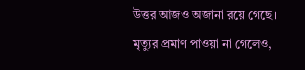উত্তর আজও অজানা রয়ে গেছে। মৃত্যুর প্রমাণ পাওয়া না গেলেও,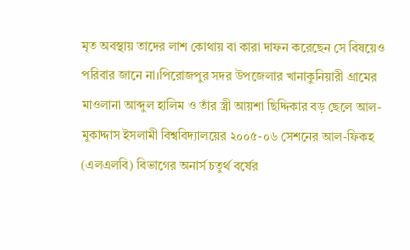মৃত অবস্থায় তাদের লাশ কোথায় বা কারা দাফন করেছেন সে বিষয়েও পরিবার জানে না।পিরোজপুর সদর উপজেলার খানাকুনিয়ারী গ্রামের মাওলানা আব্দুল হালিম ও তাঁর স্ত্রী আয়শা ছিদ্দিকার বড় ছেলে আল-মুকাদ্দাস ইসলামী বিশ্ববিদ্যালয়ের ২০০৫-০৬ সেশনের আল-ফিকহ (এলএলবি) বিভাগের অনার্স চতুর্থ বর্ষের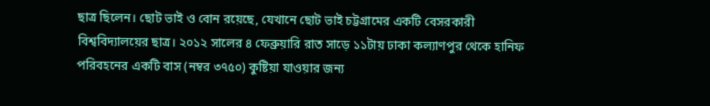ছাত্র ছিলেন। ছোট ভাই ও বোন রয়েছে, যেখানে ছোট ভাই চট্টগ্রামের একটি বেসরকারী বিশ্ববিদ্যালয়ের ছাত্র। ২০১২ সালের ৪ ফেব্রুয়ারি রাত সাড়ে ১১টায় ঢাকা কল্যাণপুর থেকে হানিফ পরিবহনের একটি বাস (নম্বর ৩৭৫০) কুষ্টিয়া যাওয়ার জন্য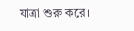যাত্রা শুরু করে।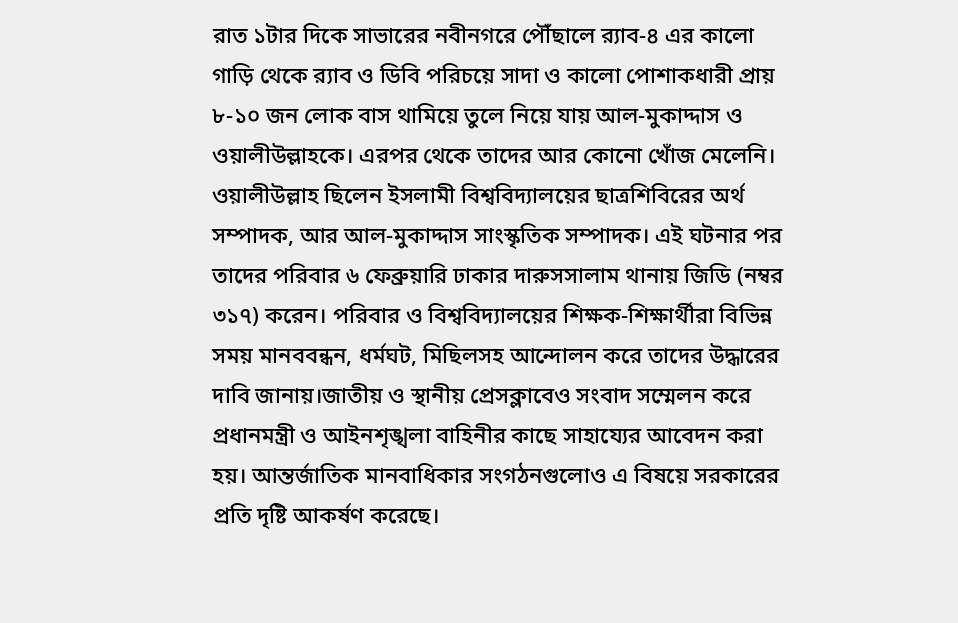রাত ১টার দিকে সাভারের নবীনগরে পৌঁছালে র‌্যাব-৪ এর কালো গাড়ি থেকে র‌্যাব ও ডিবি পরিচয়ে সাদা ও কালো পোশাকধারী প্রায় ৮-১০ জন লোক বাস থামিয়ে তুলে নিয়ে যায় আল-মুকাদ্দাস ও ওয়ালীউল্লাহকে। এরপর থেকে তাদের আর কোনো খোঁজ মেলেনি। ওয়ালীউল্লাহ ছিলেন ইসলামী বিশ্ববিদ্যালয়ের ছাত্রশিবিরের অর্থ সম্পাদক, আর আল-মুকাদ্দাস সাংস্কৃতিক সম্পাদক। এই ঘটনার পর তাদের পরিবার ৬ ফেব্রুয়ারি ঢাকার দারুসসালাম থানায় জিডি (নম্বর ৩১৭) করেন। পরিবার ও বিশ্ববিদ্যালয়ের শিক্ষক-শিক্ষার্থীরা বিভিন্ন সময় মানববন্ধন, ধর্মঘট, মিছিলসহ আন্দোলন করে তাদের উদ্ধারের দাবি জানায়।জাতীয় ও স্থানীয় প্রেসক্লাবেও সংবাদ সম্মেলন করে প্রধানমন্ত্রী ও আইনশৃঙ্খলা বাহিনীর কাছে সাহায্যের আবেদন করা হয়। আন্তর্জাতিক মানবাধিকার সংগঠনগুলোও এ বিষয়ে সরকারের প্রতি দৃষ্টি আকর্ষণ করেছে।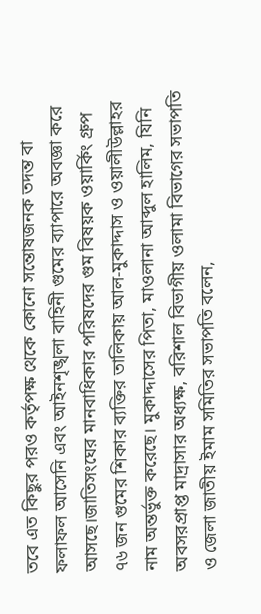তবে এত কিছুর পরও কর্তৃপক্ষ থেকে কোনো সন্তোষজনক তদন্ত বা ফলাফল আসেনি এবং আইনশৃঙ্খলা বাহিনী গুমের ব্যাপারে অবজ্ঞা করে আসছে।জাতিসংঘের মানবাধিকার পরিষদের গুম বিষয়ক ওয়ার্কিং গ্রুপ ৭৬ জন গুমের শিকার ব্যক্তির তালিকায় আল-মুকাদ্দাস ও ওয়ালীউল্লাহর নাম অন্তর্ভুক্ত করেছে। মুকাদ্দাসের পিতা, মাওলানা আব্দুল হালিম, যিনি অবসরপ্রাপ্ত মাদ্রাসার অধ্যক্ষ, বরিশাল বিভাগীয় ওলামা বিভাগের সভাপতি ও জেলা জাতীয় ইমাম সমিতির সভাপতি বলেন,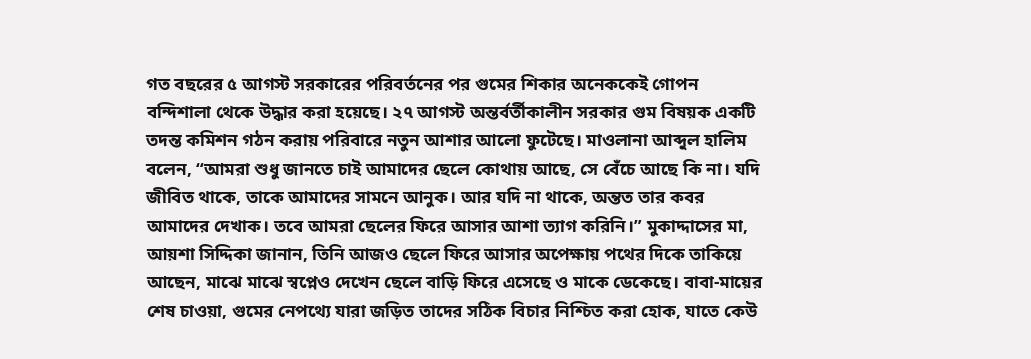গত বছরের ৫ আগস্ট সরকারের পরিবর্তনের পর গুমের শিকার অনেককেই গোপন বন্দিশালা থেকে উদ্ধার করা হয়েছে। ২৭ আগস্ট অন্তর্বর্তীকালীন সরকার গুম বিষয়ক একটি তদন্ত কমিশন গঠন করায় পরিবারে নতুন আশার আলো ফুটেছে। মাওলানা আব্দুল হালিম বলেন, “আমরা শুধু জানতে চাই আমাদের ছেলে কোথায় আছে, সে বেঁচে আছে কি না। যদি জীবিত থাকে, তাকে আমাদের সামনে আনুক। আর যদি না থাকে, অন্তত তার কবর আমাদের দেখাক। তবে আমরা ছেলের ফিরে আসার আশা ত্যাগ করিনি।” মুকাদ্দাসের মা, আয়শা সিদ্দিকা জানান, তিনি আজও ছেলে ফিরে আসার অপেক্ষায় পথের দিকে তাকিয়ে আছেন, মাঝে মাঝে স্বপ্নেও দেখেন ছেলে বাড়ি ফিরে এসেছে ও মাকে ডেকেছে। বাবা-মায়ের শেষ চাওয়া, গুমের নেপথ্যে যারা জড়িত তাদের সঠিক বিচার নিশ্চিত করা হোক, যাতে কেউ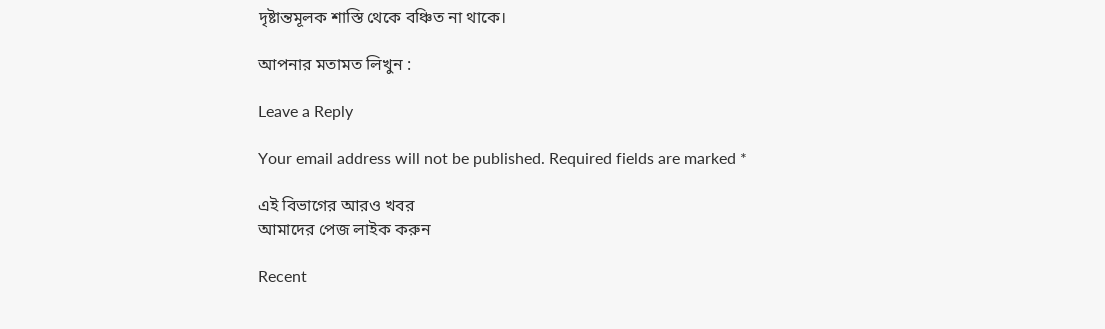দৃষ্টান্তমূলক শাস্তি থেকে বঞ্চিত না থাকে।

আপনার মতামত লিখুন :

Leave a Reply

Your email address will not be published. Required fields are marked *

এই বিভাগের আরও খবর
আমাদের পেজ লাইক করুন

Recent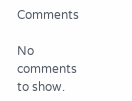Comments

No comments to show.